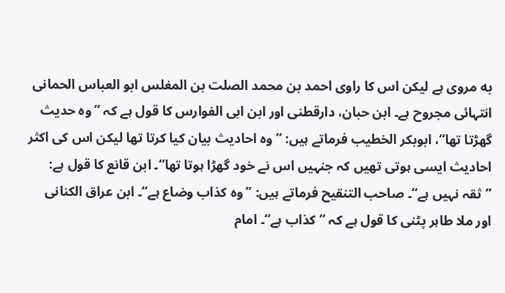به مروی ہے لیکن اس کا راوی احمد بن محمد الصلت بن المغلس ابو العباس الحمانی انتہائی مجروح ہے۔ ابن حبان، دارقطنی اور ابن ابی الفوارس کا قول ہے کہ ’’وہ حدیث گھڑتا تھا‘‘، ابوبکر الخطیب فرماتے ہیں: ’’وہ احادیث بیان کیا کرتا تھا لیکن اس کی اکثر احادیث ایسی ہوتی تھیں کہ جنہیں اس نے خود گھڑا ہوتا تھا‘‘۔ ابن قانع کا قول ہے: ’’ثقہ نہیں ہے‘‘۔ صاحب التنقیح فرماتے ہیں: ’’وہ کذاب وضاع ہے‘‘۔ ابن عراق الکنانی اور ملا طاہر پٹنی کا قول ہے کہ ’’کذاب ہے‘‘۔ امام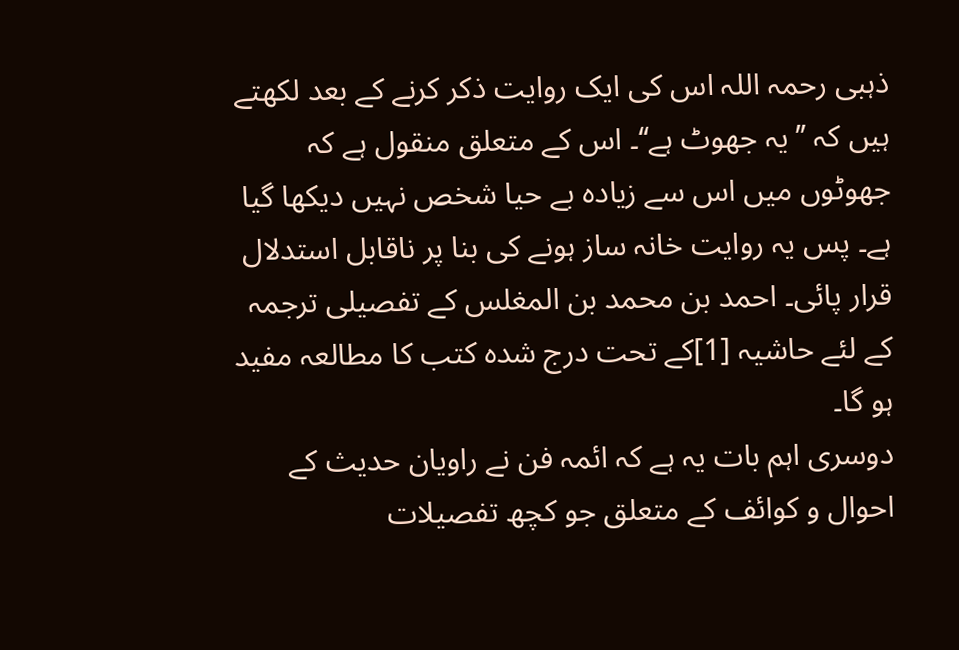ذہبی رحمہ اللہ اس کی ایک روایت ذکر کرنے کے بعد لکھتے ہیں کہ ’’یہ جھوٹ ہے‘‘۔ اس کے متعلق منقول ہے کہ جھوٹوں میں اس سے زیادہ بے حیا شخص نہیں دیکھا گیا ہے۔ پس یہ روایت خانہ ساز ہونے کی بنا پر ناقابل استدلال قرار پائی۔ احمد بن محمد بن المغلس کے تفصیلی ترجمہ کے لئے حاشیہ [1]کے تحت درج شدہ کتب کا مطالعہ مفید ہو گا۔
دوسری اہم بات یہ ہے کہ ائمہ فن نے راویان حدیث کے احوال و کوائف کے متعلق جو کچھ تفصیلات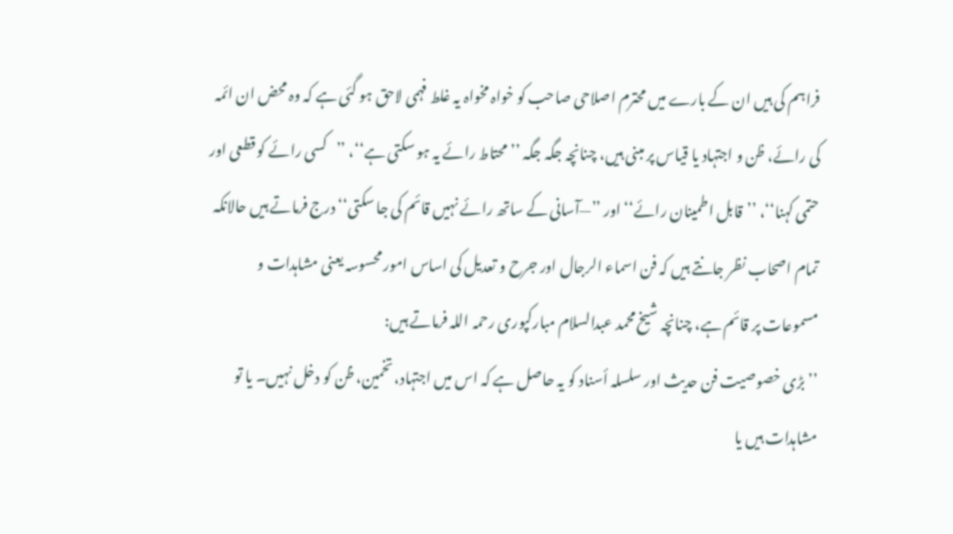فراہم کی ہیں ان کے بارے میں محترم اصلاحی صاحب کو خواہ مخواہ یہ غلط فہمی لاحق ہو گئی ہے کہ وہ محض ان ائمہ کی رائے، ظن و اجتہاد یا قیاس پر مبنی ہیں، چنانچہ جگہ جگہ ’’محتاط رائے یہ ہو سکتی ہے‘‘، ’’کسی رائے کو قطعی اور حتمی کہنا‘‘، ’’قابل اطمینان رائے‘‘ اور ’’—آسانی کے ساتھ رائے نہیں قائم کی جا سکتی‘‘ درج فرماتے ہیں حالانکہ تمام اصحاب نظر جانتے ہیں کہ فن اسماء الرجال اور جرح و تعدیل کی اساس امور محسوسہ یعنی مشاہدات و مسموعات پر قائم ہے، چنانچہ شیخ محمد عبدالسلام مبارکپوری رحمہ اللہ فرماتے ہیں:
’’بڑی خصوصیت فن حدیث اور سلسلہ أسناد کو یہ حاصل ہے کہ اس میں اجتہاد، تخمین، ظن کو دخل نہیں۔ یا تو مشاہدات ہیں یا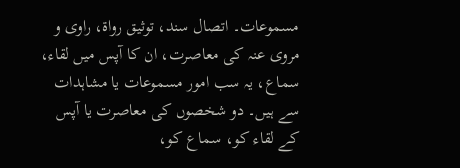مسموعات۔ اتصال سند، توثیق رواۃ، راوی و مروی عنہ کی معاصرت، ان کا آپس میں لقاء، سماع، یہ سب امور مسموعات یا مشاہدات سے ہیں۔ دو شخصوں کی معاصرت یا آپس کے لقاء کو، سماع کو،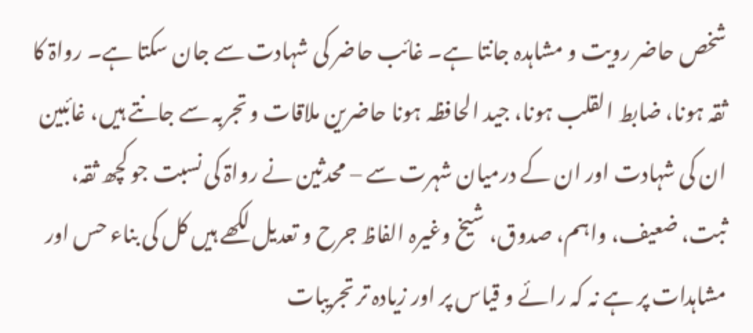شخص حاضر رویت و مشاہدہ جانتا ہے۔ غائب حاضر کی شہادت سے جان سکتا ہے۔ رواۃ کا ثقہ ہونا، ضابط القلب ہونا، جید الحافظہ ہونا حاضرین ملاقات و تجربہ سے جانتے ہیں، غائبین ان کی شہادت اور ان کے درمیان شہرت سے – محدثین نے رواۃ کی نسبت جو کچھ ثقہ، ثبت، ضعیف، واہم، صدوق، شیخ وغیرہ الفاظ جرح و تعدیل لکھے ہیں کل کی بناء حس اور مشاہدات پر ہے نہ کہ رائے و قیاس پر اور زیادہ تر تجریبات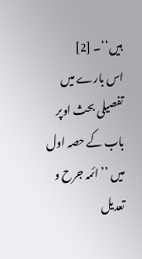ہیں‘‘۔ [2]
اس بارے میں تفصیلی بحث اوپر باب کے حصہ اول میں ’’ائمہ جرح و تعدیل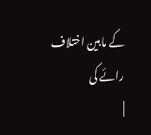کے مابین اختلاف رائے کی
|